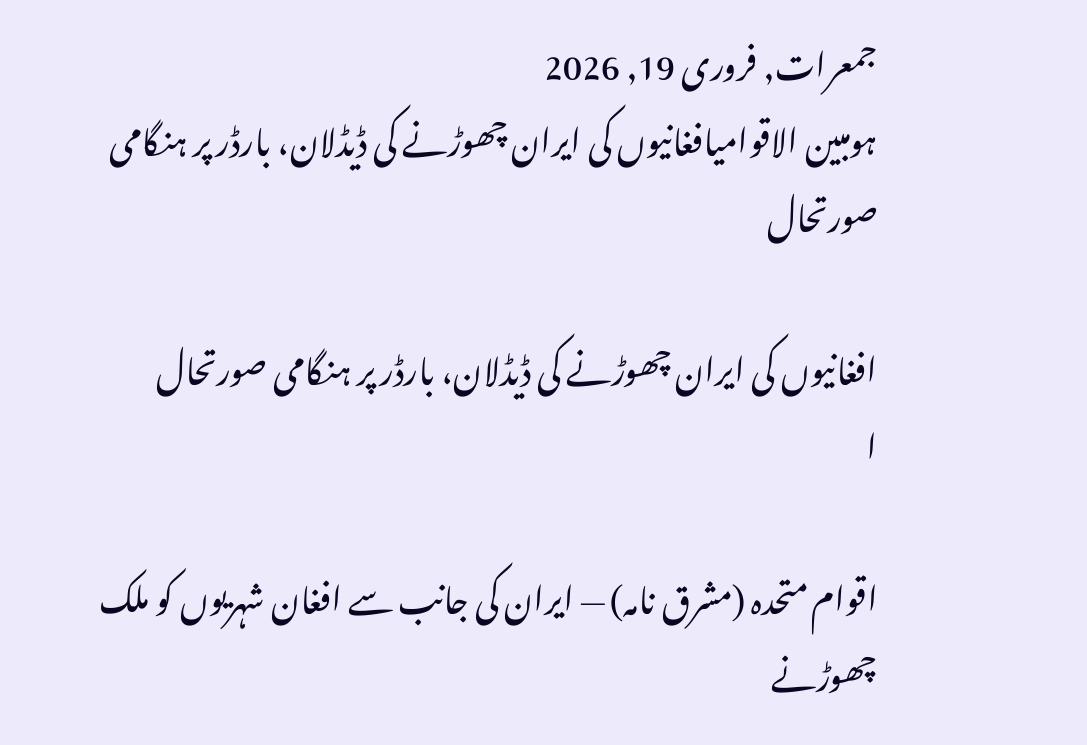جمعرات, فروری 19, 2026
ہومبین الاقوامیافغانیوں کی ایران چھوڑنے کی ڈیڈلان، بارڈر پر ہنگامی صورتحال

افغانیوں کی ایران چھوڑنے کی ڈیڈلان، بارڈر پر ہنگامی صورتحال
ا

اقوام متحدہ (مشرق نامہ) — ایران کی جانب سے افغان شہریوں کو ملک چھوڑنے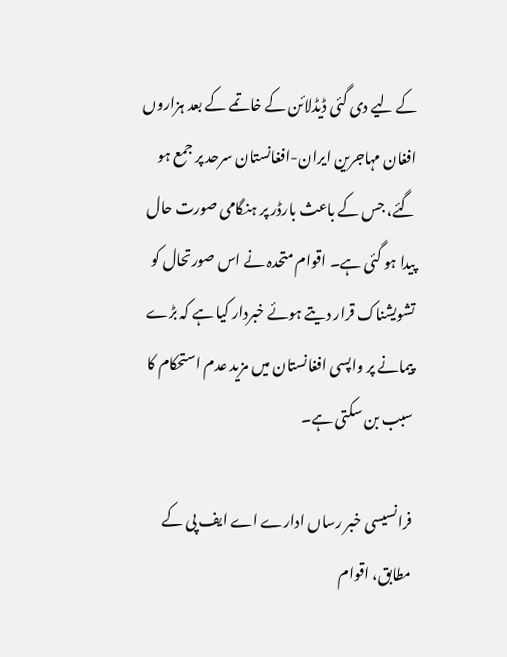کے لیے دی گئی ڈیڈلائن کے خاتمے کے بعد ہزاروں افغان مہاجرین ایران-افغانستان سرحد پر جمع ہو گئے، جس کے باعث بارڈر پر ہنگامی صورت حال پیدا ہو گئی ہے۔ اقوام متحدہ نے اس صورتحال کو تشویشناک قرار دیتے ہوئے خبردار کیا ہے کہ بڑے پیمانے پر واپسی افغانستان میں مزید عدم استحکام کا سبب بن سکتی ہے۔

فرانسیسی خبر رساں ادارے اے ایف پی کے مطابق، اقوام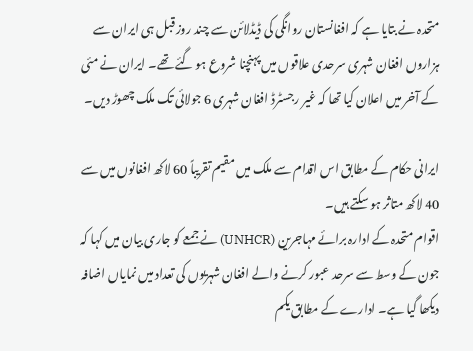متحدہ نے بتایا ہے کہ افغانستان روانگی کی ڈیڈلائن سے چند روز قبل ہی ایران سے ہزاروں افغان شہری سرحدی علاقوں میں پہنچنا شروع ہو گئے تھے۔ ایران نے مئی کے آخر میں اعلان کیا تھا کہ غیر رجسٹرڈ افغان شہری 6 جولائی تک ملک چھوڑ دیں۔

ایرانی حکام کے مطابق اس اقدام سے ملک میں مقیم تقریباً 60 لاکھ افغانوں میں سے 40 لاکھ متاثر ہو سکتے ہیں۔
اقوام متحدہ کے ادارہ برائے مہاجرین (UNHCR) نے جمعے کو جاری بیان میں کہا کہ جون کے وسط سے سرحد عبور کرنے والے افغان شہریوں کی تعداد میں نمایاں اضافہ دیکھا گیا ہے۔ ادارے کے مطابق یکم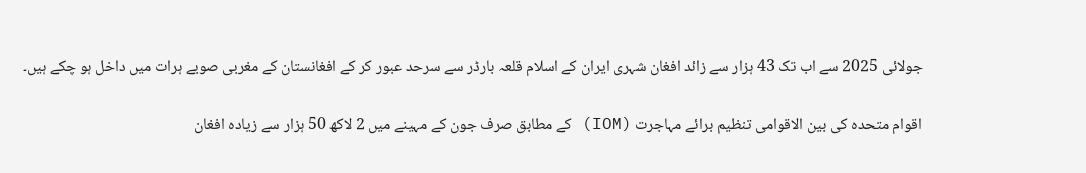جولائی 2025 سے اب تک 43 ہزار سے زائد افغان شہری ایران کے اسلام قلعہ بارڈر سے سرحد عبور کر کے افغانستان کے مغربی صوبے ہرات میں داخل ہو چکے ہیں۔

اقوام متحدہ کی بین الاقوامی تنظیم برائے مہاجرت (IOM) کے مطابق صرف جون کے مہینے میں 2 لاکھ 50 ہزار سے زیادہ افغان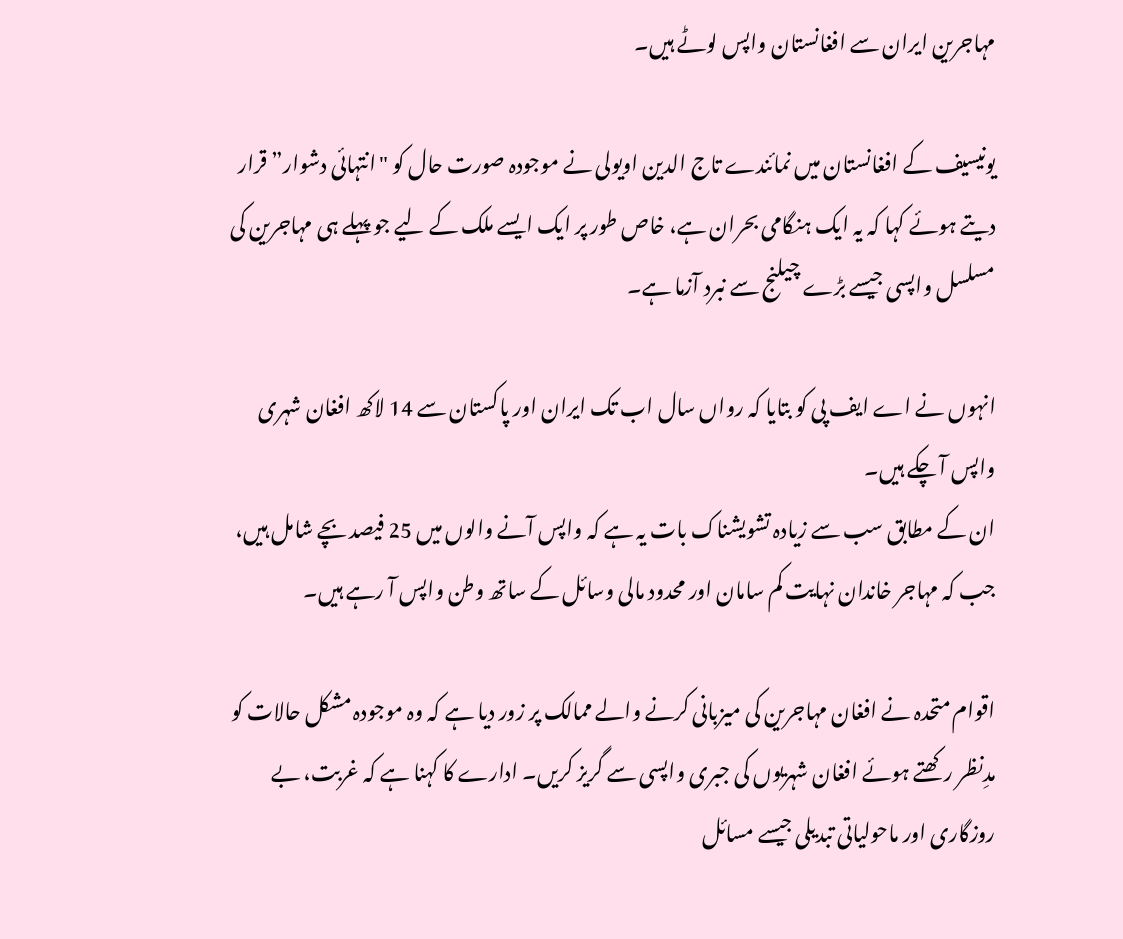مہاجرین ایران سے افغانستان واپس لوٹے ہیں۔

یونیسیف کے افغانستان میں نمائندے تاج الدین اویولی نے موجودہ صورت حال کو "انتہائی دشوار” قرار دیتے ہوئے کہا کہ یہ ایک ہنگامی بحران ہے، خاص طور پر ایک ایسے ملک کے لیے جو پہلے ہی مہاجرین کی مسلسل واپسی جیسے بڑے چیلنج سے نبرد آزما ہے۔

انہوں نے اے ایف پی کو بتایا کہ رواں سال اب تک ایران اور پاکستان سے 14 لاکھ افغان شہری واپس آ چکے ہیں۔
ان کے مطابق سب سے زیادہ تشویشناک بات یہ ہے کہ واپس آنے والوں میں 25 فیصد بچے شامل ہیں، جب کہ مہاجر خاندان نہایت کم سامان اور محدود مالی وسائل کے ساتھ وطن واپس آ رہے ہیں۔

اقوام متحدہ نے افغان مہاجرین کی میزبانی کرنے والے ممالک پر زور دیا ہے کہ وہ موجودہ مشکل حالات کو مدِنظر رکھتے ہوئے افغان شہریوں کی جبری واپسی سے گریز کریں۔ ادارے کا کہنا ہے کہ غربت، بے روزگاری اور ماحولیاتی تبدیلی جیسے مسائل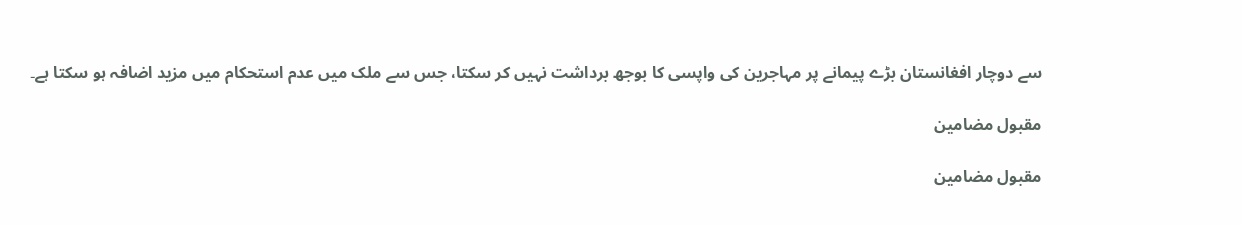سے دوچار افغانستان بڑے پیمانے پر مہاجرین کی واپسی کا بوجھ برداشت نہیں کر سکتا، جس سے ملک میں عدم استحکام میں مزید اضافہ ہو سکتا ہے۔

مقبول مضامین

مقبول مضامین